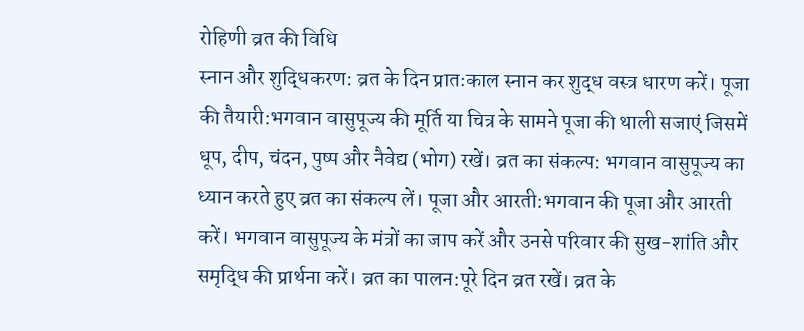रोहिणी व्रत की विधि
स्नान और शुद्धिकरण: व्रत के दिन प्रातःकाल स्नान कर शुद्ध वस्त्र धारण करें। पूजा की तैयारी:भगवान वासुपूज्य की मूर्ति या चित्र के सामने पूजा की थाली सजाएं जिसमें धूप, दीप, चंदन, पुष्प और नैवेद्य (भोग) रखें। व्रत का संकल्प: भगवान वासुपूज्य का ध्यान करते हुए व्रत का संकल्प लें। पूजा और आरती:भगवान की पूजा और आरती करें। भगवान वासुपूज्य के मंत्रों का जाप करें और उनसे परिवार की सुख-शांति और समृद्धि की प्रार्थना करें। व्रत का पालन:पूरे दिन व्रत रखें। व्रत के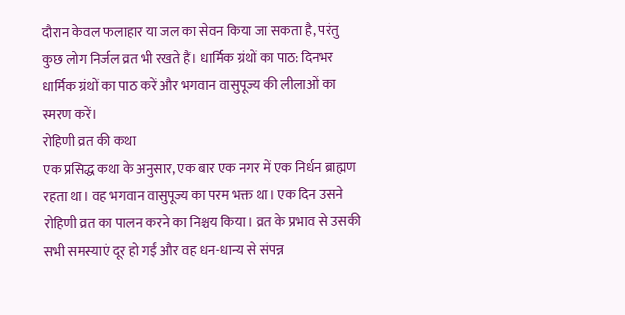दौरान केवल फलाहार या जल का सेवन किया जा सकता है, परंतु कुछ लोग निर्जल व्रत भी रखते हैं। धार्मिक ग्रंथों का पाठ: दिनभर धार्मिक ग्रंथों का पाठ करें और भगवान वासुपूज्य की लीलाओं का स्मरण करें।
रोहिणी व्रत की कथा
एक प्रसिद्ध कथा के अनुसार, एक बार एक नगर में एक निर्धन ब्राह्मण रहता था। वह भगवान वासुपूज्य का परम भक्त था। एक दिन उसने रोहिणी व्रत का पालन करने का निश्चय किया। व्रत के प्रभाव से उसकी सभी समस्याएं दूर हो गईं और वह धन-धान्य से संपन्न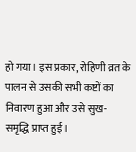हो गया। इस प्रकार, रोहिणी व्रत के पालन से उसकी सभी कष्टों का निवारण हुआ और उसे सुख-समृद्धि प्राप्त हुई।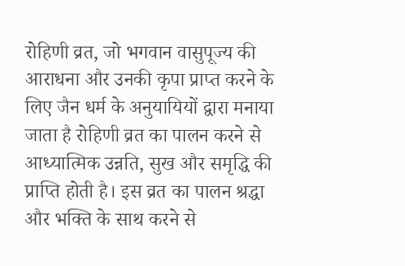रोहिणी व्रत, जो भगवान वासुपूज्य की आराधना और उनकी कृपा प्राप्त करने के लिए जैन धर्म के अनुयायियों द्वारा मनाया जाता है रोहिणी व्रत का पालन करने से आध्यात्मिक उन्नति, सुख और समृद्धि की प्राप्ति होती है। इस व्रत का पालन श्रद्धा और भक्ति के साथ करने से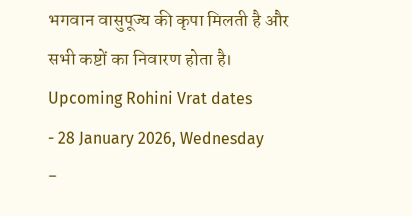भगवान वासुपूज्य की कृपा मिलती है और सभी कष्टों का निवारण होता है।
Upcoming Rohini Vrat dates
- 28 January 2026, Wednesday
-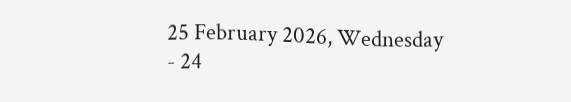25 February 2026, Wednesday
- 24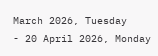March 2026, Tuesday
- 20 April 2026, Monday